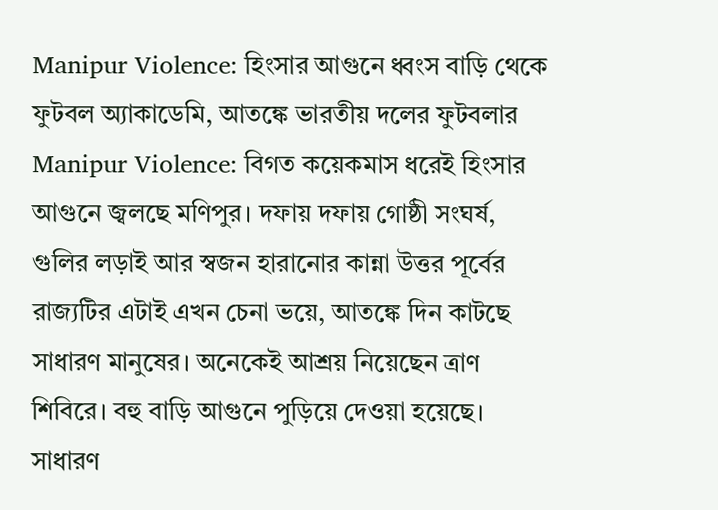Manipur Violence: হিংসার আগুনে ধ্বংস বাড়ি থেকে ফুটবল অ্যাকাডেমি, আতঙ্কে ভারতীয় দলের ফুটবলার
Manipur Violence: বিগত কয়েকমাস ধরেই হিংসার আগুনে জ্বলছে মণিপুর। দফায় দফায় গোষ্ঠী সংঘর্ষ, গুলির লড়াই আর স্বজন হারানোর কান্না উত্তর পূর্বের রাজ্যটির এটাই এখন চেনা ভয়ে, আতঙ্কে দিন কাটছে সাধারণ মানুষের। অনেকেই আশ্রয় নিয়েছেন ত্রাণ শিবিরে। বহু বাড়ি আগুনে পুড়িয়ে দেওয়া হয়েছে। সাধারণ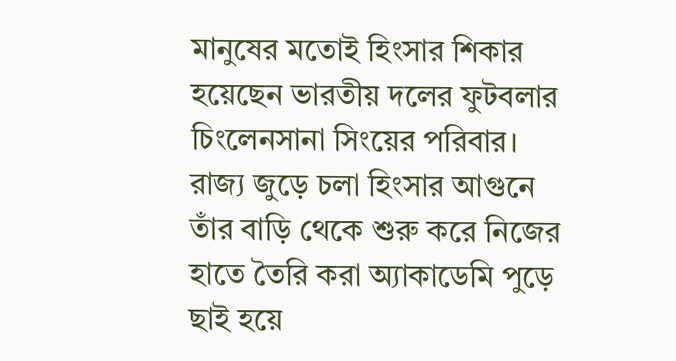মানুষের মতোই হিংসার শিকার হয়েছেন ভারতীয় দলের ফুটবলার চিংলেনসানা সিংয়ের পরিবার।
রাজ্য জুড়ে চলা হিংসার আগুনে তাঁর বাড়ি থেকে শুরু করে নিজের হাতে তৈরি করা অ্যাকাডেমি পুড়ে ছাই হয়ে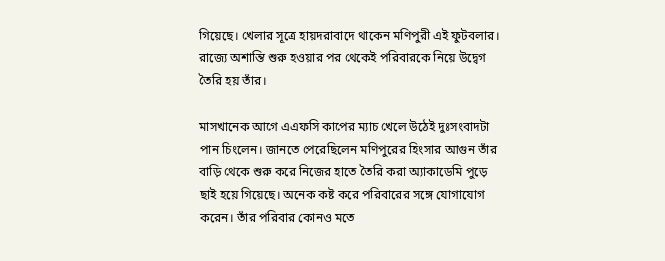গিয়েছে। খেলার সূত্রে হায়দরাবাদে থাকেন মণিপুরী এই ফুটবলার। রাজ্যে অশান্তি শুরু হওয়ার পর থেকেই পরিবারকে নিয়ে উদ্বেগ তৈরি হয় তাঁর।

মাসখানেক আগে এএফসি কাপের ম্যাচ খেলে উঠেই দুঃসংবাদটা পান চিংলেন। জানতে পেরেছিলেন মণিপুরের হিংসার আগুন তাঁর বাড়ি থেকে শুরু করে নিজের হাতে তৈরি করা অ্যাকাডেমি পুড়ে ছাই হয়ে গিয়েছে। অনেক কষ্ট করে পরিবারের সঙ্গে যোগাযোগ করেন। তাঁর পরিবার কোনও মতে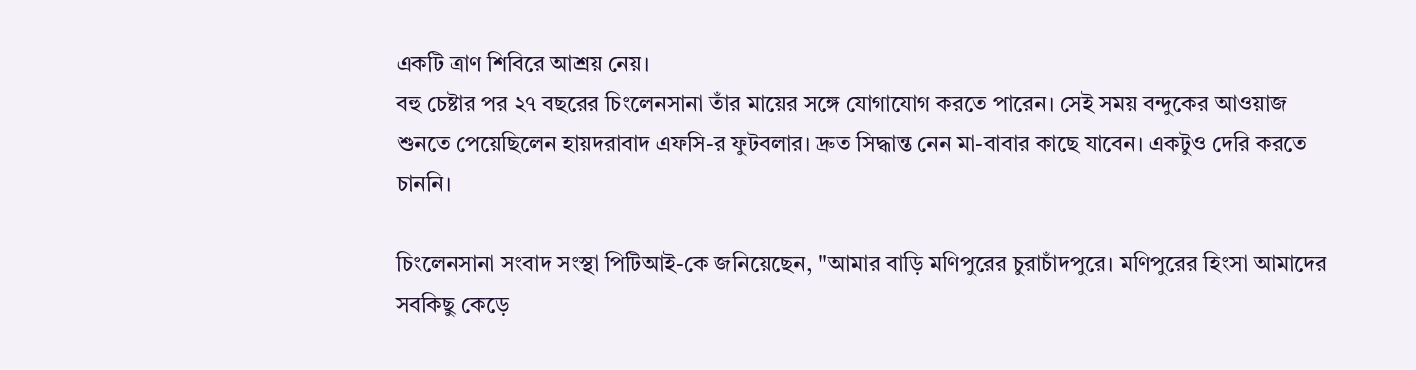একটি ত্রাণ শিবিরে আশ্রয় নেয়।
বহু চেষ্টার পর ২৭ বছরের চিংলেনসানা তাঁর মায়ের সঙ্গে যোগাযোগ করতে পারেন। সেই সময় বন্দুকের আওয়াজ শুনতে পেয়েছিলেন হায়দরাবাদ এফসি-র ফুটবলার। দ্রুত সিদ্ধান্ত নেন মা-বাবার কাছে যাবেন। একটুও দেরি করতে চাননি।

চিংলেনসানা সংবাদ সংস্থা পিটিআই-কে জনিয়েছেন, "আমার বাড়ি মণিপুরের চুরাচাঁদপুরে। মণিপুরের হিংসা আমাদের সবকিছু কেড়ে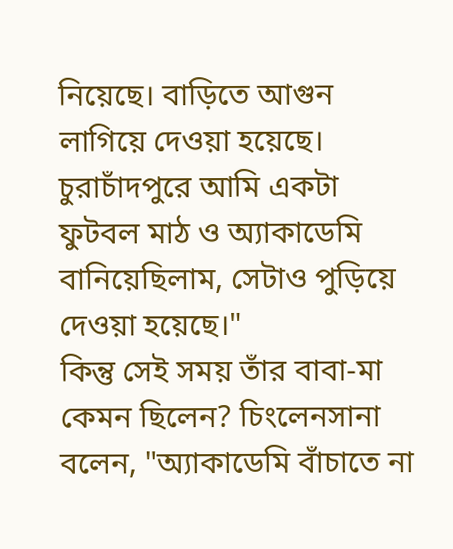নিয়েছে। বাড়িতে আগুন লাগিয়ে দেওয়া হয়েছে। চুরাচাঁদপুরে আমি একটা ফুটবল মাঠ ও অ্যাকাডেমি বানিয়েছিলাম, সেটাও পুড়িয়ে দেওয়া হয়েছে।"
কিন্তু সেই সময় তাঁর বাবা-মা কেমন ছিলেন? চিংলেনসানা বলেন, "অ্যাকাডেমি বাঁচাতে না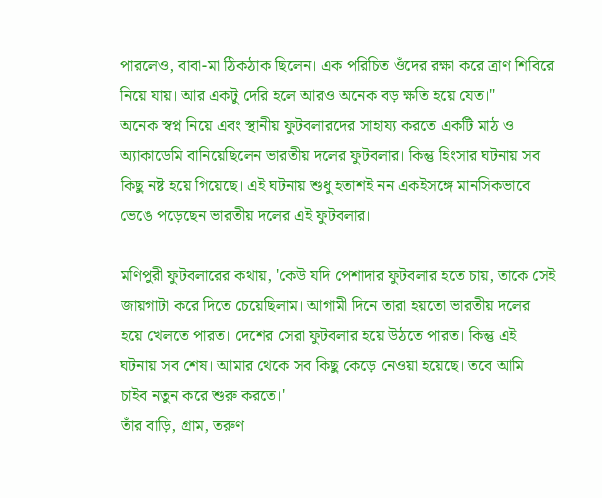পারলেও, বাবা-মা ঠিকঠাক ছিলেন। এক পরিচিত ওঁদের রক্ষা করে ত্রাণ শিবিরে নিয়ে যায়। আর একটু দেরি হলে আরও অনেক বড় ক্ষতি হয়ে যেত।"
অনেক স্বপ্ন নিয়ে এবং স্থানীয় ফুটবলারদের সাহায্য করতে একটি মাঠ ও অ্যাকাডেমি বানিয়েছিলেন ভারতীয় দলের ফুটবলার। কিন্তু হিংসার ঘটনায় সব কিছু নষ্ট হয়ে গিয়েছে। এই ঘটনায় শুধু হতাশই নন একইসঙ্গে মানসিকভাবে ভেঙে পড়েছেন ভারতীয় দলের এই ফুটবলার।

মণিপুরী ফুটবলারের কথায়, 'কেউ যদি পেশাদার ফুটবলার হতে চায়, তাকে সেই জায়গাটা করে দিতে চেয়েছিলাম। আগামী দিনে তারা হয়তো ভারতীয় দলের হয়ে খেলতে পারত। দেশের সেরা ফুটবলার হয়ে উঠতে পারত। কিন্তু এই ঘটনায় সব শেষ। আমার থেকে সব কিছু কেড়ে নেওয়া হয়েছে। তবে আমি চাইব নতুন করে শুরু করতে।'
তাঁর বাড়ি, গ্রাম, তরুণ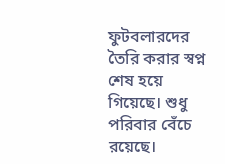ফুটবলারদের তৈরি করার স্বপ্ন শেষ হয়ে গিয়েছে। শুধু পরিবার বেঁচে রয়েছে।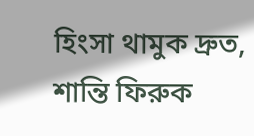হিংসা থামুক দ্রুত, শান্তি ফিরুক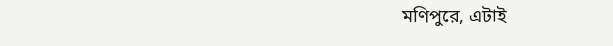মণিপুরে, এটাই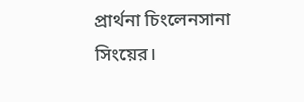প্রার্থনা চিংলেনসানা সিংয়ের।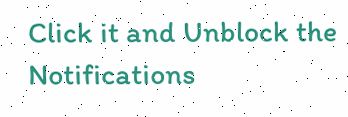Click it and Unblock the Notifications